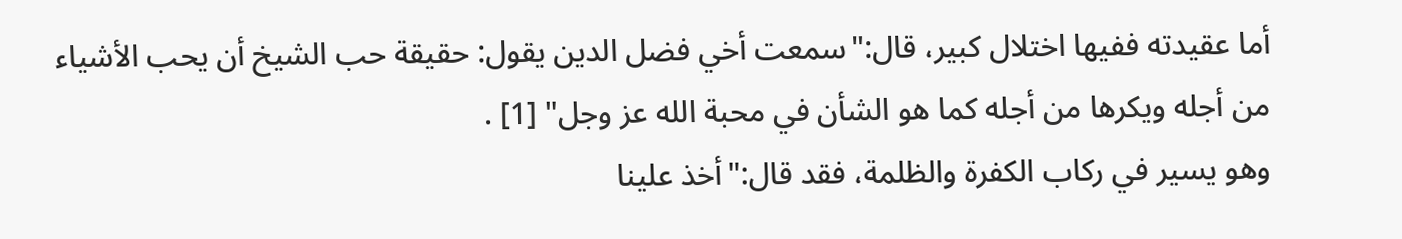أما عقيدته ففيها اختلال كبير، قال:"سمعت أخي فضل الدين يقول: حقيقة حب الشيخ أن يحب الأشياء من أجله ويكرها من أجله كما هو الشأن في محبة الله عز وجل" [1] .
وهو يسير في ركاب الكفرة والظلمة، فقد قال:"أخذ علينا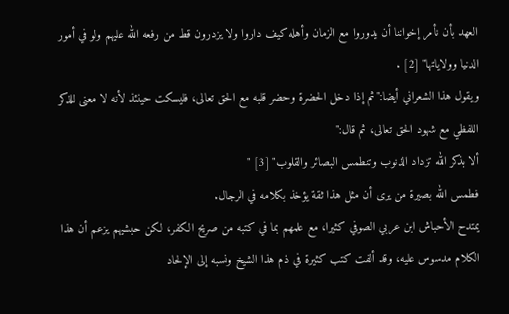العهد بأن نأمر إخواننا أن يدوروا مع الزمان وأهله كيف داروا ولا يزدرون قط من رفعه الله عليهم ولو في أمور الدنيا وولاياتها" [2] .
ويقول هذا الشعراني أيضا:"ثم إذا دخل الحضرة وحضر قلبه مع الحق تعالى، فليسكت حينئذ لأنه لا معنى للذكر اللفظي مع شهود الحق تعالى، ثم قال:"
ألا بذكر الله تزداد الذنوب وتنطمس البصائر والقلوب" [3] "
فطمس الله بصيرة من يرى أن مثل هذا ثقة يؤخذ بكلامه في الرجال.
يمتدح الأحباش ابن عربي الصوفي كثيرا، مع علمهم بما في كتبه من صريح الكفر، لكن حبشيهم يزعم أن هذا الكلام مدسوس عليه، وقد ألفت كتب كثيرة في ذم هذا الشيخ ونسبه إلى الإلحاد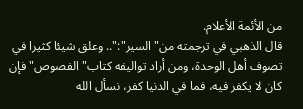من الأئمة الأعلام.
قال الذهبي في ترجمته من"السير":".. وعلق شيئا كثيرا في تصوف أهل الوحدة، ومن أراد تواليفه كتاب"الفصوص"فإن كان لا يكفر فيه، فما في الدنيا كفر، نسأل الله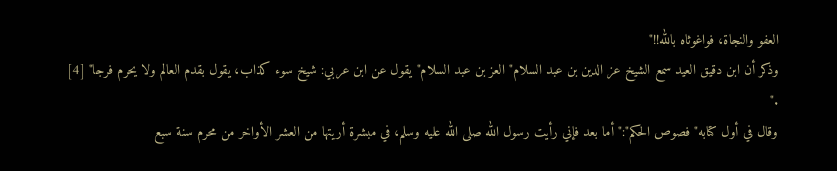العفو والنجاة، فواغوثاه بالله!!"
وذكر أن ابن دقيق العيد سمع الشيخ عز الدين بن عبد السلام"العز بن عبد السلام"يقول عن ابن عربي: شيخ سوء كذاب، يقول بقدم العالم ولا يحرم فرجا" [4] ."
وقال في أول كتابه"فصوص الحكم":"أما بعد فإني رأيت رسول الله صلى الله عليه وسلم، في مبشرة أريتها من العشر الأواخر من محرم سنة سبع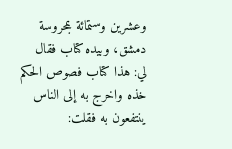وعشرين وستمائة بمحروسة دمشق، وبيده كتاب فقال لي: هذا كتاب فصوص الحكم خذه واخرج به إلى الناس ينتفعون به فقلت: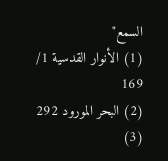السمع"
(1) الأنوار القدسية 1/ 169
(2) البحر المورود 292
(3)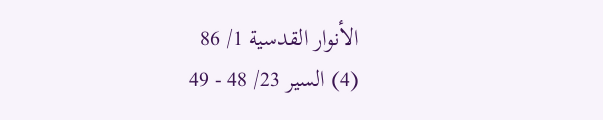الأنوار القدسية 1/ 86
(4) السير 23/ 48 - 49